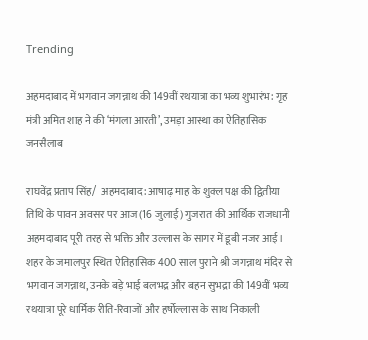Trending

अहमदाबाद में भगवान जगन्नाथ की 149वीं रथयात्रा का भव्य शुभारंभ: गृह मंत्री अमित शाह ने की ‘मंगला आरती’, उमड़ा आस्था का ऐतिहासिक जनसैलाब

राघवेंद्र प्रताप सिंह/  अहमदाबाद: आषाढ़ माह के शुक्ल पक्ष की द्वितीया तिथि के पावन अवसर पर आज (16 जुलाई) गुजरात की आर्थिक राजधानी अहमदाबाद पूरी तरह से भक्ति और उल्लास के सागर में डूबी नजर आई। शहर के जमालपुर स्थित ऐतिहासिक 400 साल पुराने श्री जगन्नाथ मंदिर से भगवान जगन्नाथ, उनके बड़े भाई बलभद्र और बहन सुभद्रा की 149वीं भव्य रथयात्रा पूरे धार्मिक रीति-रिवाजों और हर्षोल्लास के साथ निकाली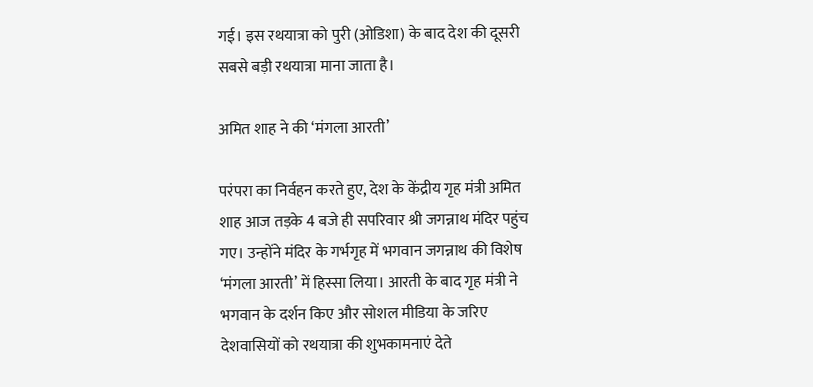गई। इस रथयात्रा को पुरी (ओडिशा) के बाद देश की दूसरी सबसे बड़ी रथयात्रा माना जाता है।

अमित शाह ने की ‘मंगला आरती’

परंपरा का निर्वहन करते हुए, देश के केंद्रीय गृह मंत्री अमित शाह आज तड़के 4 बजे ही सपरिवार श्री जगन्नाथ मंदिर पहुंच गए। उन्होंने मंदिर के गर्भगृह में भगवान जगन्नाथ की विशेष ‘मंगला आरती’ में हिस्सा लिया। आरती के बाद गृह मंत्री ने भगवान के दर्शन किए और सोशल मीडिया के जरिए देशवासियों को रथयात्रा की शुभकामनाएं देते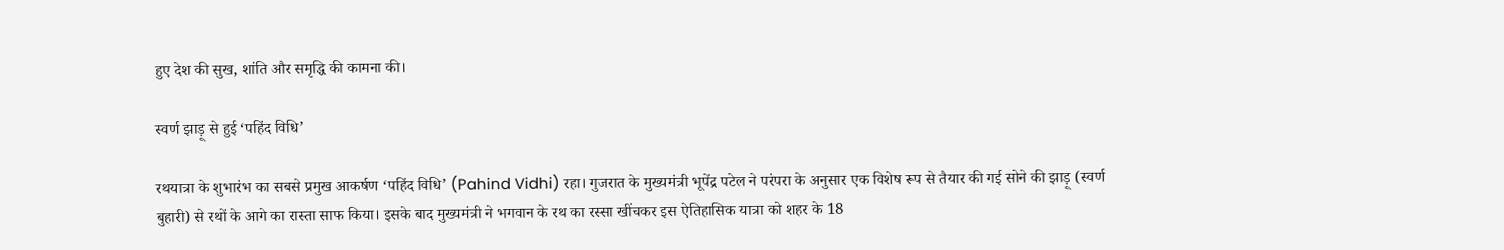हुए देश की सुख, शांति और समृद्धि की कामना की।

स्वर्ण झाड़ू से हुई ‘पहिंद विधि’

रथयात्रा के शुभारंभ का सबसे प्रमुख आकर्षण ‘पहिंद विधि’ (Pahind Vidhi) रहा। गुजरात के मुख्यमंत्री भूपेंद्र पटेल ने परंपरा के अनुसार एक विशेष रूप से तैयार की गई सोने की झाड़ू (स्वर्ण बुहारी) से रथों के आगे का रास्ता साफ किया। इसके बाद मुख्यमंत्री ने भगवान के रथ का रस्सा खींचकर इस ऐतिहासिक यात्रा को शहर के 18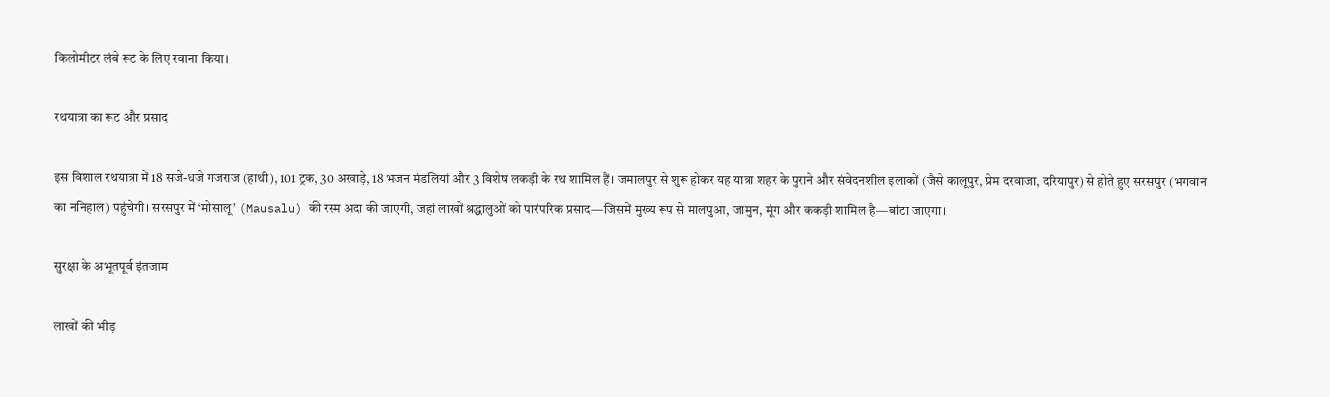किलोमीटर लंबे रूट के लिए रवाना किया।

रथयात्रा का रूट और प्रसाद

इस विशाल रथयात्रा में 18 सजे-धजे गजराज (हाथी), 101 ट्रक, 30 अखाड़े, 18 भजन मंडलियां और 3 विशेष लकड़ी के रथ शामिल हैं। जमालपुर से शुरू होकर यह यात्रा शहर के पुराने और संवेदनशील इलाकों (जैसे कालूपुर, प्रेम दरवाजा, दरियापुर) से होते हुए सरसपुर (भगवान का ननिहाल) पहुंचेगी। सरसपुर में ‘मोसालू’ (Mausalu) की रस्म अदा की जाएगी, जहां लाखों श्रद्धालुओं को पारंपरिक प्रसाद—जिसमें मुख्य रूप से मालपुआ, जामुन, मूंग और ककड़ी शामिल है—बांटा जाएगा।

सुरक्षा के अभूतपूर्व इंतजाम

लाखों की भीड़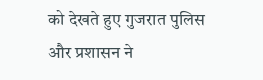को देखते हुए गुजरात पुलिस और प्रशासन ने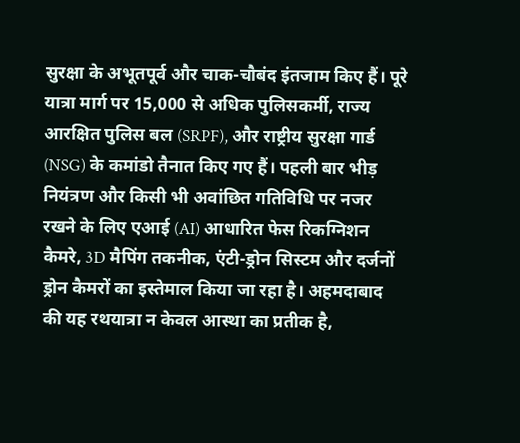सुरक्षा के अभूतपूर्व और चाक-चौबंद इंतजाम किए हैं। पूरे यात्रा मार्ग पर 15,000 से अधिक पुलिसकर्मी, राज्य आरक्षित पुलिस बल (SRPF), और राष्ट्रीय सुरक्षा गार्ड (NSG) के कमांडो तैनात किए गए हैं। पहली बार भीड़ नियंत्रण और किसी भी अवांछित गतिविधि पर नजर रखने के लिए एआई (AI) आधारित फेस रिकग्निशन कैमरे, 3D मैपिंग तकनीक, एंटी-ड्रोन सिस्टम और दर्जनों ड्रोन कैमरों का इस्तेमाल किया जा रहा है। अहमदाबाद की यह रथयात्रा न केवल आस्था का प्रतीक है,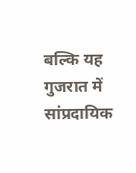बल्कि यह गुजरात में सांप्रदायिक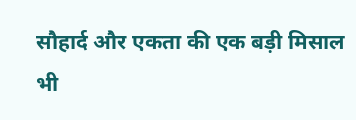सौहार्द और एकता की एक बड़ी मिसाल भी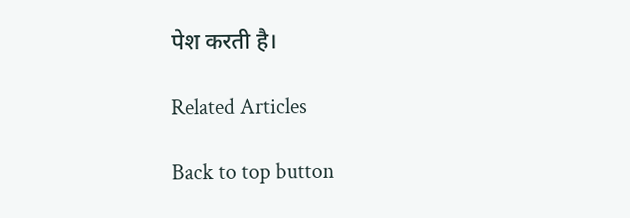पेश करती है।

Related Articles

Back to top button